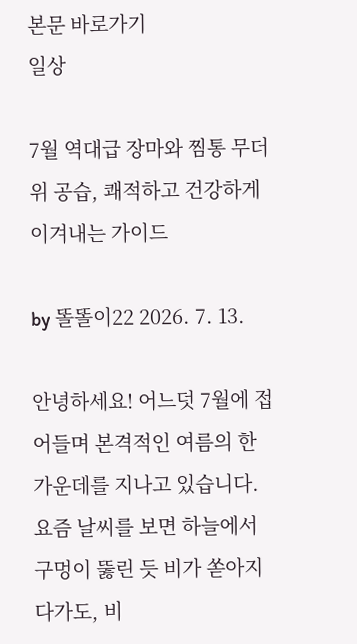본문 바로가기
일상

7월 역대급 장마와 찜통 무더위 공습, 쾌적하고 건강하게 이겨내는 가이드

by 똘똘이22 2026. 7. 13.

안녕하세요! 어느덧 7월에 접어들며 본격적인 여름의 한가운데를 지나고 있습니다. 요즘 날씨를 보면 하늘에서 구멍이 뚫린 듯 비가 쏟아지다가도, 비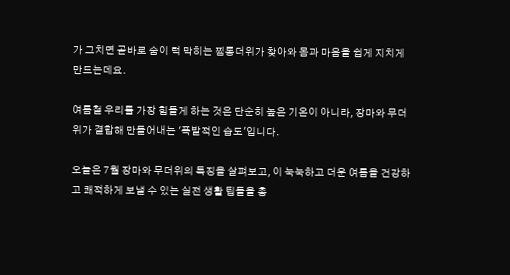가 그치면 곧바로 숨이 턱 막히는 찜통더위가 찾아와 몸과 마음을 쉽게 지치게 만드는데요.

여름철 우리를 가장 힘들게 하는 것은 단순히 높은 기온이 아니라, 장마와 무더위가 결합해 만들어내는 '폭발적인 습도'입니다.

오늘은 7월 장마와 무더위의 특징을 살펴보고, 이 눅눅하고 더운 여름을 건강하고 쾌적하게 보낼 수 있는 실전 생활 팁들을 총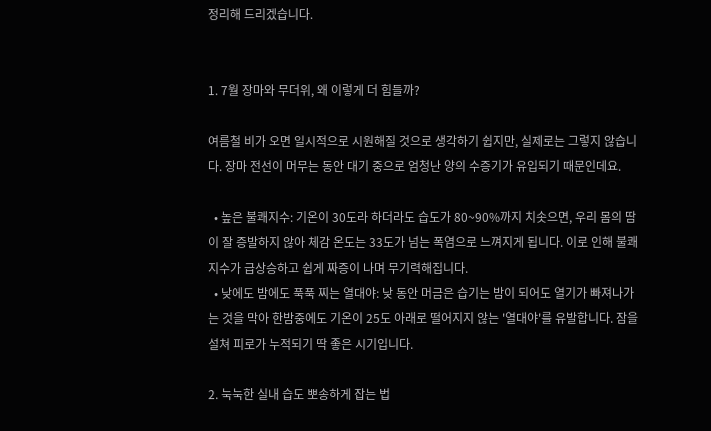정리해 드리겠습니다.


1. 7월 장마와 무더위, 왜 이렇게 더 힘들까?

여름철 비가 오면 일시적으로 시원해질 것으로 생각하기 쉽지만, 실제로는 그렇지 않습니다. 장마 전선이 머무는 동안 대기 중으로 엄청난 양의 수증기가 유입되기 때문인데요.

  • 높은 불쾌지수: 기온이 30도라 하더라도 습도가 80~90%까지 치솟으면, 우리 몸의 땀이 잘 증발하지 않아 체감 온도는 33도가 넘는 폭염으로 느껴지게 됩니다. 이로 인해 불쾌지수가 급상승하고 쉽게 짜증이 나며 무기력해집니다.
  • 낮에도 밤에도 푹푹 찌는 열대야: 낮 동안 머금은 습기는 밤이 되어도 열기가 빠져나가는 것을 막아 한밤중에도 기온이 25도 아래로 떨어지지 않는 '열대야'를 유발합니다. 잠을 설쳐 피로가 누적되기 딱 좋은 시기입니다.

2. 눅눅한 실내 습도 뽀송하게 잡는 법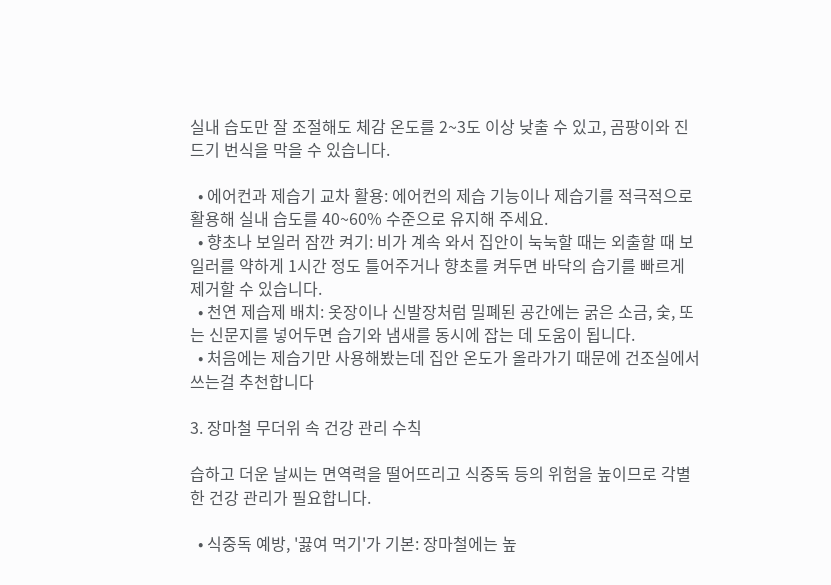실내 습도만 잘 조절해도 체감 온도를 2~3도 이상 낮출 수 있고, 곰팡이와 진드기 번식을 막을 수 있습니다.

  • 에어컨과 제습기 교차 활용: 에어컨의 제습 기능이나 제습기를 적극적으로 활용해 실내 습도를 40~60% 수준으로 유지해 주세요.
  • 향초나 보일러 잠깐 켜기: 비가 계속 와서 집안이 눅눅할 때는 외출할 때 보일러를 약하게 1시간 정도 틀어주거나 향초를 켜두면 바닥의 습기를 빠르게 제거할 수 있습니다.
  • 천연 제습제 배치: 옷장이나 신발장처럼 밀폐된 공간에는 굵은 소금, 숯, 또는 신문지를 넣어두면 습기와 냄새를 동시에 잡는 데 도움이 됩니다.
  • 처음에는 제습기만 사용해봤는데 집안 온도가 올라가기 때문에 건조실에서 쓰는걸 추천합니다

3. 장마철 무더위 속 건강 관리 수칙

습하고 더운 날씨는 면역력을 떨어뜨리고 식중독 등의 위험을 높이므로 각별한 건강 관리가 필요합니다.

  • 식중독 예방, '끓여 먹기'가 기본: 장마철에는 높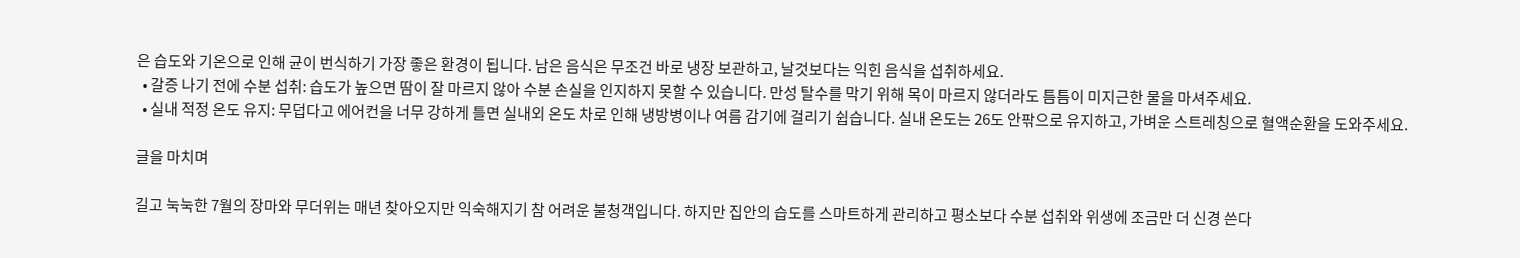은 습도와 기온으로 인해 균이 번식하기 가장 좋은 환경이 됩니다. 남은 음식은 무조건 바로 냉장 보관하고, 날것보다는 익힌 음식을 섭취하세요.
  • 갈증 나기 전에 수분 섭취: 습도가 높으면 땀이 잘 마르지 않아 수분 손실을 인지하지 못할 수 있습니다. 만성 탈수를 막기 위해 목이 마르지 않더라도 틈틈이 미지근한 물을 마셔주세요.
  • 실내 적정 온도 유지: 무덥다고 에어컨을 너무 강하게 틀면 실내외 온도 차로 인해 냉방병이나 여름 감기에 걸리기 쉽습니다. 실내 온도는 26도 안팎으로 유지하고, 가벼운 스트레칭으로 혈액순환을 도와주세요.

글을 마치며

길고 눅눅한 7월의 장마와 무더위는 매년 찾아오지만 익숙해지기 참 어려운 불청객입니다. 하지만 집안의 습도를 스마트하게 관리하고 평소보다 수분 섭취와 위생에 조금만 더 신경 쓴다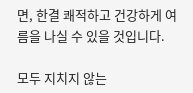면, 한결 쾌적하고 건강하게 여름을 나실 수 있을 것입니다.

모두 지치지 않는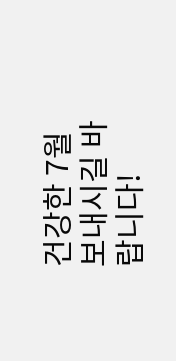건강한 7월 보내시길 바랍니다!